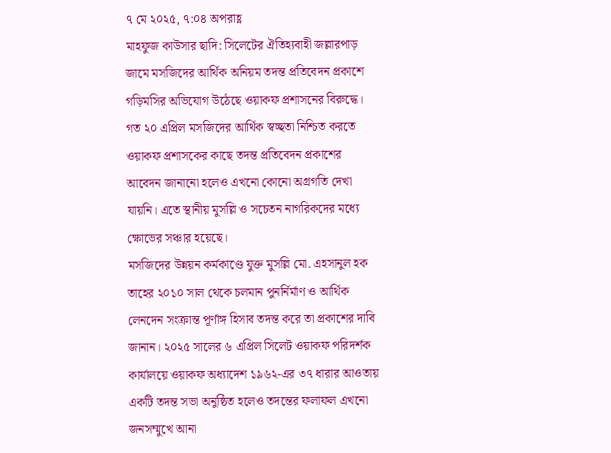৭ মে ২০২৫, ৭:০৪ অপরাহ্ণ
মাহফুজ কাউসার ছাদি: সিলেটের ঐতিহ্যবাহী জল্লারপাড় জামে মসজিদের আর্থিক অনিয়ম তদন্ত প্রতিবেদন প্রকাশে গড়িমসির অভিযোগ উঠেছে ওয়াকফ প্রশাসনের বিরুদ্ধে। গত ২০ এপ্রিল মসজিদের আর্থিক স্বচ্ছতা নিশ্চিত করতে ওয়াকফ প্রশাসকের কাছে তদন্ত প্রতিবেদন প্রকাশের আবেদন জানানো হলেও এখনো কোনো অগ্রগতি দেখা যায়নি। এতে স্থানীয় মুসল্লি ও সচেতন নাগরিকদের মধ্যে ক্ষোভের সঞ্চার হয়েছে।
মসজিদের উন্নয়ন কর্মকাণ্ডে যুক্ত মুসল্লি মো. এহসানুল হক তাহের ২০১০ সাল থেকে চলমান পুনর্নির্মাণ ও আর্থিক লেনদেন সংক্রান্ত পূর্ণাঙ্গ হিসাব তদন্ত করে তা প্রকাশের দাবি জানান। ২০২৫ সালের ৬ এপ্রিল সিলেট ওয়াকফ পরিদর্শক কার্যালয়ে ওয়াকফ অধ্যাদেশ ১৯৬২-এর ৩৭ ধারার আওতায় একটি তদন্ত সভা অনুষ্ঠিত হলেও তদন্তের ফলাফল এখনো জনসম্মুখে আনা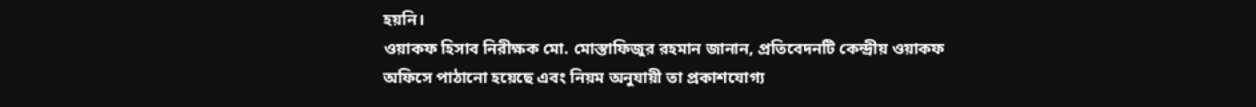হয়নি।
ওয়াকফ হিসাব নিরীক্ষক মো. মোস্তাফিজুর রহমান জানান, প্রতিবেদনটি কেন্দ্রীয় ওয়াকফ অফিসে পাঠানো হয়েছে এবং নিয়ম অনুযায়ী তা প্রকাশযোগ্য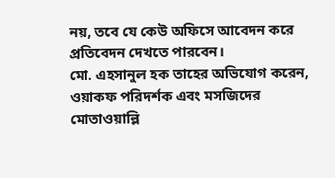নয়, তবে যে কেউ অফিসে আবেদন করে প্রতিবেদন দেখতে পারবেন।
মো. এহসানুল হক তাহের অভিযোগ করেন, ওয়াকফ পরিদর্শক এবং মসজিদের মোতাওয়াল্লি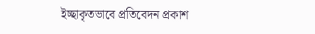ইচ্ছাকৃতভাবে প্রতিবেদন প্রকাশ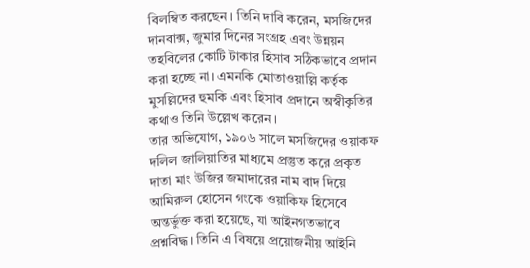বিলম্বিত করছেন। তিনি দাবি করেন, মসজিদের দানবাক্স, জুমার দিনের সংগ্রহ এবং উন্নয়ন তহবিলের কোটি টাকার হিসাব সঠিকভাবে প্রদান করা হচ্ছে না। এমনকি মোতাওয়াল্লি কর্তৃক মুসল্লিদের হুমকি এবং হিসাব প্রদানে অস্বীকৃতির কথাও তিনি উল্লেখ করেন।
তার অভিযোগ, ১৯০৬ সালে মসজিদের ওয়াকফ দলিল জালিয়াতির মাধ্যমে প্রস্তুত করে প্রকৃত দাতা মাং উজির জমাদারের নাম বাদ দিয়ে আমিরুল হোসেন গংকে ওয়াকিফ হিসেবে অন্তর্ভুক্ত করা হয়েছে, যা আইনগতভাবে প্রশ্নবিদ্ধ। তিনি এ বিষয়ে প্রয়োজনীয় আইনি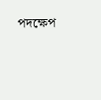পদক্ষেপ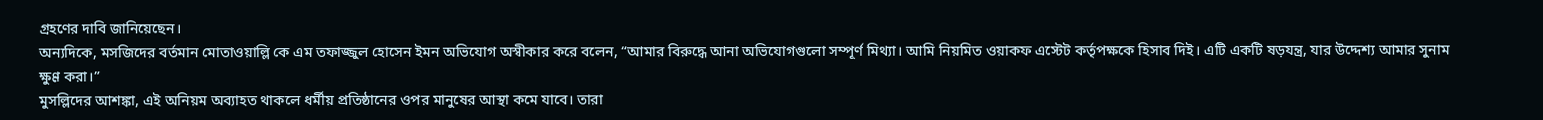গ্রহণের দাবি জানিয়েছেন।
অন্যদিকে, মসজিদের বর্তমান মোতাওয়াল্লি কে এম তফাজ্জুল হোসেন ইমন অভিযোগ অস্বীকার করে বলেন, “আমার বিরুদ্ধে আনা অভিযোগগুলো সম্পূর্ণ মিথ্যা। আমি নিয়মিত ওয়াকফ এস্টেট কর্তৃপক্ষকে হিসাব দিই। এটি একটি ষড়যন্ত্র, যার উদ্দেশ্য আমার সুনাম ক্ষুণ্ণ করা।”
মুসল্লিদের আশঙ্কা, এই অনিয়ম অব্যাহত থাকলে ধর্মীয় প্রতিষ্ঠানের ওপর মানুষের আস্থা কমে যাবে। তারা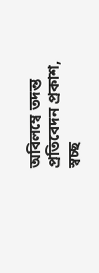অবিলম্বে তদন্ত প্রতিবেদন প্রকাশ, স্বচ্ছ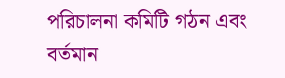পরিচালনা কমিটি গঠন এবং বর্তমান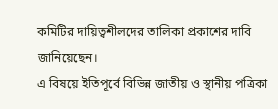কমিটির দায়িত্বশীলদের তালিকা প্রকাশের দাবি জানিয়েছেন।
এ বিষয়ে ইতিপূর্বে বিভিন্ন জাতীয় ও স্থানীয় পত্রিকা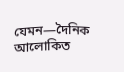যেমন—দৈনিক আলোকিত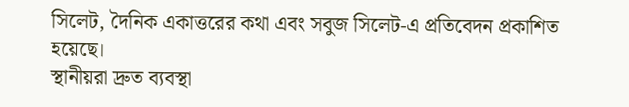সিলেট, দৈনিক একাত্তরের কথা এবং সবুজ সিলেট-এ প্রতিবেদন প্রকাশিত হয়েছে।
স্থানীয়রা দ্রুত ব্যবস্থা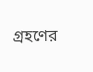গ্রহণের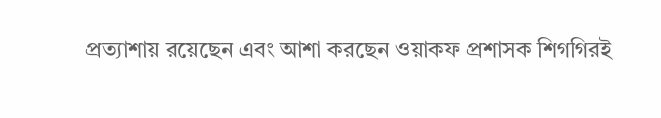প্রত্যাশায় রয়েছেন এবং আশা করছেন ওয়াকফ প্রশাসক শিগগিরই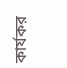কার্যকর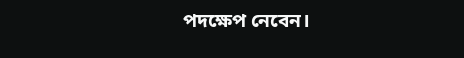পদক্ষেপ নেবেন।